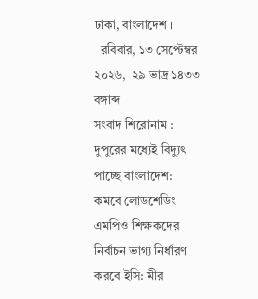ঢাকা, বাংলাদেশ ।
  রবিবার, ১৩ সেপ্টেম্বর ২০২৬,  ২৯ ভাদ্র ১৪৩৩ বঙ্গাব্দ
সংবাদ শিরোনাম :
দুপুরের মধ্যেই বিদ্যুৎ পাচ্ছে বাংলাদেশ: কমবে লোডশেডিং এমপিও শিক্ষকদের নির্বাচন ভাগ্য নির্ধারণ করবে ইসি: মীর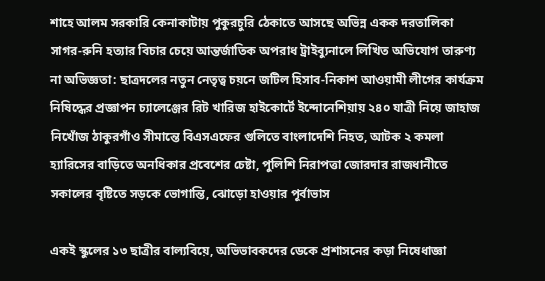শাহে আলম সরকারি কেনাকাটায় পুকুরচুরি ঠেকাতে আসছে অভিন্ন একক দরতালিকা সাগর-রুনি হত্যার বিচার চেয়ে আন্তর্জাতিক অপরাধ ট্রাইব্যুনালে লিখিত অভিযোগ তারুণ্য না অভিজ্ঞতা: ছাত্রদলের নতুন নেতৃত্ব চয়নে জটিল হিসাব-নিকাশ আওয়ামী লীগের কার্যক্রম নিষিদ্ধের প্রজ্ঞাপন চ্যালেঞ্জের রিট খারিজ হাইকোর্টে ইন্দোনেশিয়ায় ২৪০ যাত্রী নিয়ে জাহাজ নিখোঁজ ঠাকুরগাঁও সীমান্তে বিএসএফের গুলিতে বাংলাদেশি নিহত, আটক ২ কমলা হ্যারিসের বাড়িতে অনধিকার প্রবেশের চেষ্টা, পুলিশি নিরাপত্তা জোরদার রাজধানীতে সকালের বৃষ্টিতে সড়কে ভোগান্তি, ঝোড়ো হাওয়ার পূর্বাভাস

একই স্কুলের ১৩ ছাত্রীর বাল্যবিয়ে, অভিভাবকদের ডেকে প্রশাসনের কড়া নিষেধাজ্ঞা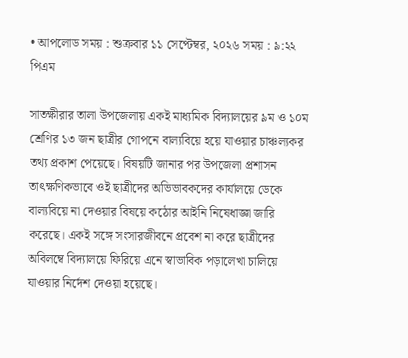• আপলোড সময় : শুক্রবার ১১ সেপ্টেম্বর, ২০২৬ সময় : ৯:২২ পিএম

সাতক্ষীরার তালা উপজেলায় একই মাধ্যমিক বিদ্যালয়ের ৯ম ও ১০ম শ্রেণির ১৩ জন ছাত্রীর গোপনে বাল্যবিয়ে হয়ে যাওয়ার চাঞ্চল্যকর তথ্য প্রকাশ পেয়েছে। বিষয়টি জানার পর উপজেলা প্রশাসন তাৎক্ষণিকভাবে ওই ছাত্রীদের অভিভাবকদের কার্যালয়ে ডেকে বাল্যবিয়ে না দেওয়ার বিষয়ে কঠোর আইনি নিষেধাজ্ঞা জারি করেছে। একই সঙ্গে সংসারজীবনে প্রবেশ না করে ছাত্রীদের অবিলম্বে বিদ্যালয়ে ফিরিয়ে এনে স্বাভাবিক পড়ালেখা চালিয়ে যাওয়ার নির্দেশ দেওয়া হয়েছে।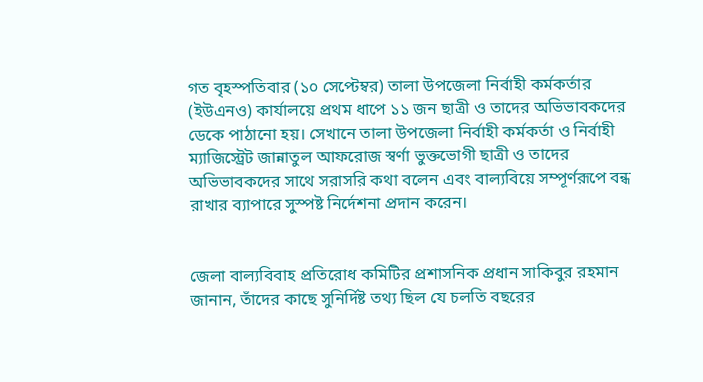গত বৃহস্পতিবার (১০ সেপ্টেম্বর) তালা উপজেলা নির্বাহী কর্মকর্তার (ইউএনও) কার্যালয়ে প্রথম ধাপে ১১ জন ছাত্রী ও তাদের অভিভাবকদের ডেকে পাঠানো হয়। সেখানে তালা উপজেলা নির্বাহী কর্মকর্তা ও নির্বাহী ম্যাজিস্ট্রেট জান্নাতুল আফরোজ স্বর্ণা ভুক্তভোগী ছাত্রী ও তাদের অভিভাবকদের সাথে সরাসরি কথা বলেন এবং বাল্যবিয়ে সম্পূর্ণরূপে বন্ধ রাখার ব্যাপারে সুস্পষ্ট নির্দেশনা প্রদান করেন।


জেলা বাল্যবিবাহ প্রতিরোধ কমিটির প্রশাসনিক প্রধান সাকিবুর রহমান জানান, তাঁদের কাছে সুনির্দিষ্ট তথ্য ছিল যে চলতি বছরের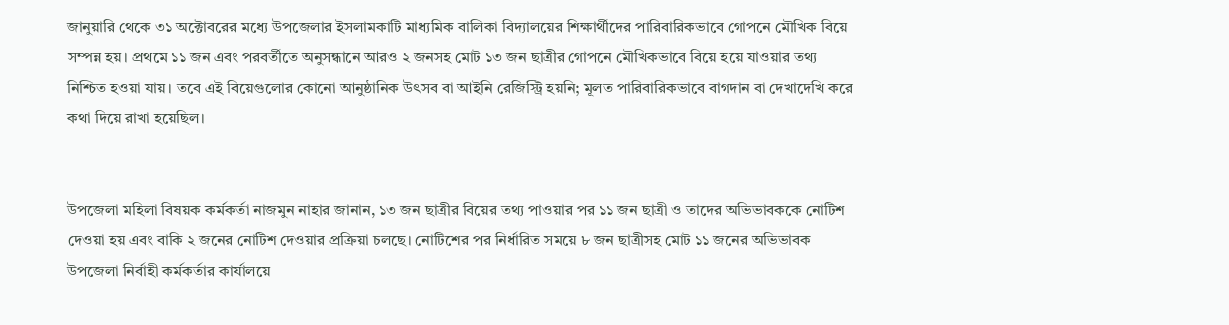জানুয়ারি থেকে ৩১ অক্টোবরের মধ্যে উপজেলার ইসলামকাটি মাধ্যমিক বালিকা বিদ্যালয়ের শিক্ষার্থীদের পারিবারিকভাবে গোপনে মৌখিক বিয়ে সম্পন্ন হয়। প্রথমে ১১ জন এবং পরবর্তীতে অনুসন্ধানে আরও ২ জনসহ মোট ১৩ জন ছাত্রীর গোপনে মৌখিকভাবে বিয়ে হয়ে যাওয়ার তথ্য নিশ্চিত হওয়া যায়। তবে এই বিয়েগুলোর কোনো আনুষ্ঠানিক উৎসব বা আইনি রেজিস্ট্রি হয়নি; মূলত পারিবারিকভাবে বাগদান বা দেখাদেখি করে কথা দিয়ে রাখা হয়েছিল।


উপজেলা মহিলা বিষয়ক কর্মকর্তা নাজমুন নাহার জানান, ১৩ জন ছাত্রীর বিয়ের তথ্য পাওয়ার পর ১১ জন ছাত্রী ও তাদের অভিভাবককে নোটিশ দেওয়া হয় এবং বাকি ২ জনের নোটিশ দেওয়ার প্রক্রিয়া চলছে। নোটিশের পর নির্ধারিত সময়ে ৮ জন ছাত্রীসহ মোট ১১ জনের অভিভাবক উপজেলা নির্বাহী কর্মকর্তার কার্যালয়ে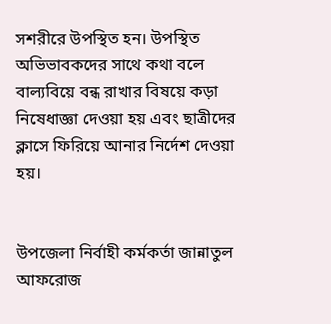সশরীরে উপস্থিত হন। উপস্থিত অভিভাবকদের সাথে কথা বলে বাল্যবিয়ে বন্ধ রাখার বিষয়ে কড়া নিষেধাজ্ঞা দেওয়া হয় এবং ছাত্রীদের ক্লাসে ফিরিয়ে আনার নির্দেশ দেওয়া হয়।


উপজেলা নির্বাহী কর্মকর্তা জান্নাতুল আফরোজ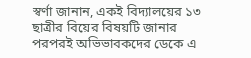স্বর্ণা জানান, একই বিদ্যালয়ের ১৩ ছাত্রীর বিয়ের বিষয়টি জানার পরপরই অভিভাবকদের ডেকে এ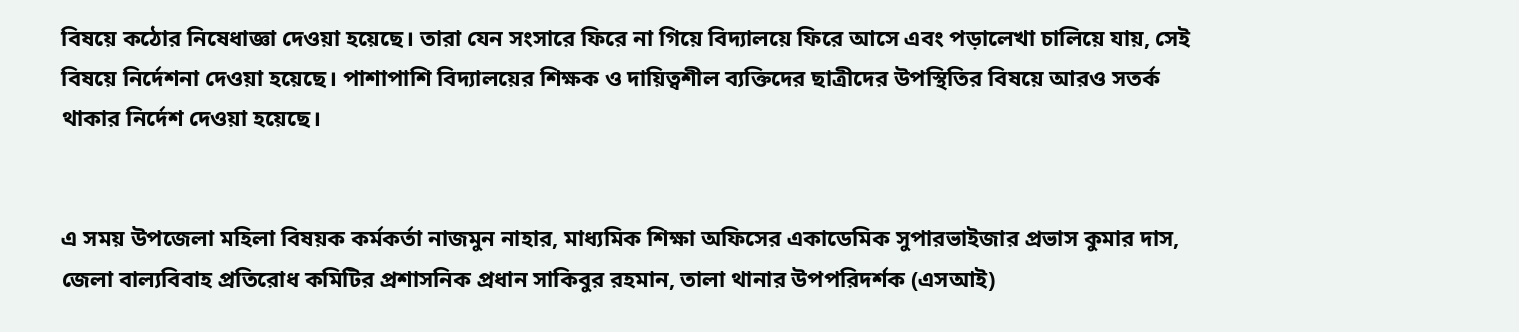বিষয়ে কঠোর নিষেধাজ্ঞা দেওয়া হয়েছে। তারা যেন সংসারে ফিরে না গিয়ে বিদ্যালয়ে ফিরে আসে এবং পড়ালেখা চালিয়ে যায়, সেই বিষয়ে নির্দেশনা দেওয়া হয়েছে। পাশাপাশি বিদ্যালয়ের শিক্ষক ও দায়িত্বশীল ব্যক্তিদের ছাত্রীদের উপস্থিতির বিষয়ে আরও সতর্ক থাকার নির্দেশ দেওয়া হয়েছে।


এ সময় উপজেলা মহিলা বিষয়ক কর্মকর্তা নাজমুন নাহার, মাধ্যমিক শিক্ষা অফিসের একাডেমিক সুপারভাইজার প্রভাস কুমার দাস, জেলা বাল্যবিবাহ প্রতিরোধ কমিটির প্রশাসনিক প্রধান সাকিবুর রহমান, তালা থানার উপপরিদর্শক (এসআই)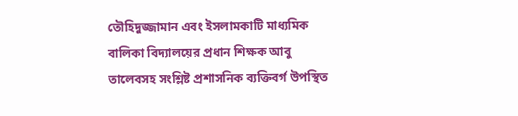তৌহিদুজ্জামান এবং ইসলামকাটি মাধ্যমিক বালিকা বিদ্যালয়ের প্রধান শিক্ষক আবু তালেবসহ সংশ্লিষ্ট প্রশাসনিক ব্যক্তিবর্গ উপস্থিত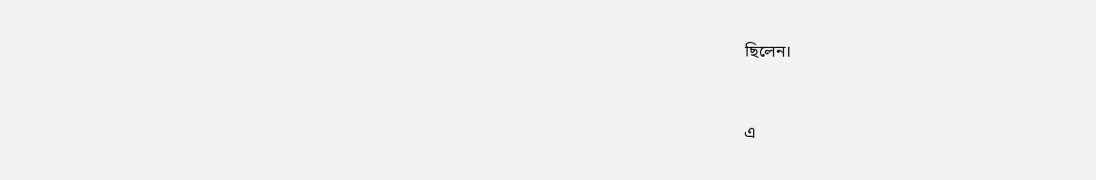ছিলেন।


এ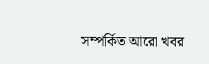সম্পর্কিত আরো খবর